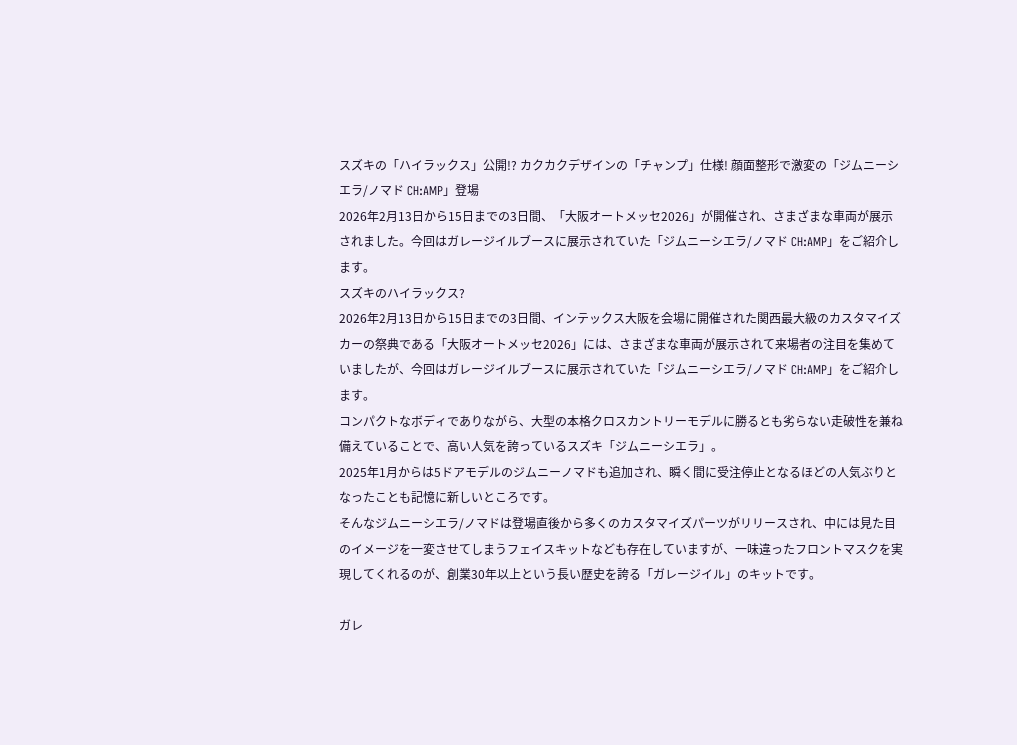スズキの「ハイラックス」公開!? カクカクデザインの「チャンプ」仕様! 顔面整形で激変の「ジムニーシエラ/ノマド CH:AMP」登場
2026年2月13日から15日までの3日間、「大阪オートメッセ2026」が開催され、さまざまな車両が展示されました。今回はガレージイルブースに展示されていた「ジムニーシエラ/ノマド CH:AMP」をご紹介します。
スズキのハイラックス?
2026年2月13日から15日までの3日間、インテックス大阪を会場に開催された関西最大級のカスタマイズカーの祭典である「大阪オートメッセ2026」には、さまざまな車両が展示されて来場者の注目を集めていましたが、今回はガレージイルブースに展示されていた「ジムニーシエラ/ノマド CH:AMP」をご紹介します。
コンパクトなボディでありながら、大型の本格クロスカントリーモデルに勝るとも劣らない走破性を兼ね備えていることで、高い人気を誇っているスズキ「ジムニーシエラ」。
2025年1月からは5ドアモデルのジムニーノマドも追加され、瞬く間に受注停止となるほどの人気ぶりとなったことも記憶に新しいところです。
そんなジムニーシエラ/ノマドは登場直後から多くのカスタマイズパーツがリリースされ、中には見た目のイメージを一変させてしまうフェイスキットなども存在していますが、一味違ったフロントマスクを実現してくれるのが、創業30年以上という長い歴史を誇る「ガレージイル」のキットです。

ガレ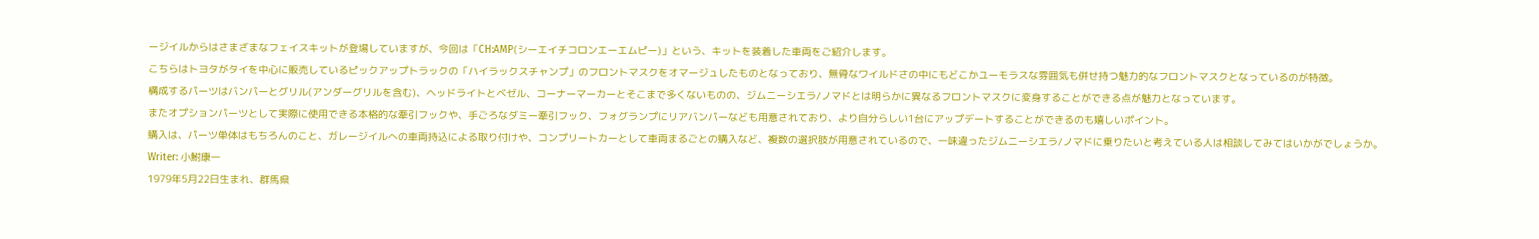ージイルからはさまざまなフェイスキットが登場していますが、今回は「CH:AMP(シーエイチコロンエーエムピー)」という、キットを装着した車両をご紹介します。
こちらはトヨタがタイを中心に販売しているピックアップトラックの「ハイラックスチャンプ」のフロントマスクをオマージュしたものとなっており、無骨なワイルドさの中にもどこかユーモラスな雰囲気も併せ持つ魅力的なフロントマスクとなっているのが特徴。
構成するパーツはバンパーとグリル(アンダーグリルを含む)、ヘッドライトとベゼル、コーナーマーカーとそこまで多くないものの、ジムニーシエラ/ノマドとは明らかに異なるフロントマスクに変身することができる点が魅力となっています。
またオプションパーツとして実際に使用できる本格的な牽引フックや、手ごろなダミー牽引フック、フォグランプにリアバンパーなども用意されており、より自分らしい1台にアップデートすることができるのも嬉しいポイント。
購入は、パーツ単体はもちろんのこと、ガレージイルへの車両持込による取り付けや、コンプリートカーとして車両まるごとの購入など、複数の選択肢が用意されているので、一味違ったジムニーシエラ/ノマドに乗りたいと考えている人は相談してみてはいかがでしょうか。
Writer: 小鮒康一
1979年5月22日生まれ、群馬県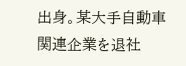出身。某大手自動車関連企業を退社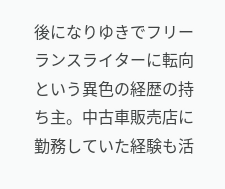後になりゆきでフリーランスライターに転向という異色の経歴の持ち主。中古車販売店に勤務していた経験も活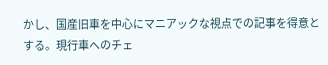かし、国産旧車を中心にマニアックな視点での記事を得意とする。現行車へのチェ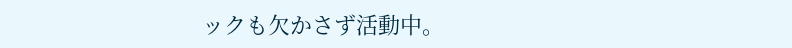ックも欠かさず活動中。